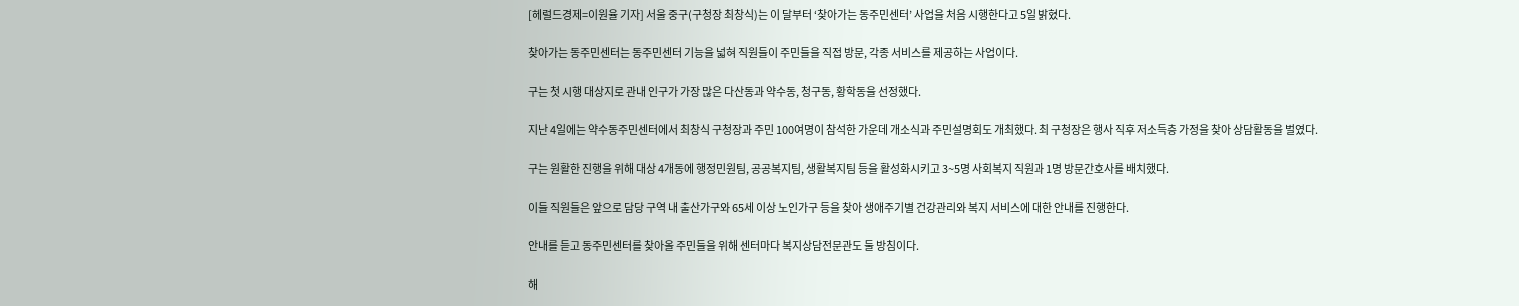[헤럴드경제=이원율 기자] 서울 중구(구청장 최창식)는 이 달부터 ‘찾아가는 동주민센터’ 사업을 처음 시행한다고 5일 밝혔다.

찾아가는 동주민센터는 동주민센터 기능을 넓혀 직원들이 주민들을 직접 방문, 각종 서비스를 제공하는 사업이다.

구는 첫 시행 대상지로 관내 인구가 가장 많은 다산동과 약수동, 청구동, 황학동을 선정했다.

지난 4일에는 약수동주민센터에서 최창식 구청장과 주민 100여명이 참석한 가운데 개소식과 주민설명회도 개최했다. 최 구청장은 행사 직후 저소득층 가정을 찾아 상담활동을 벌였다.

구는 원활한 진행을 위해 대상 4개동에 행정민원팀, 공공복지팀, 생활복지팀 등을 활성화시키고 3~5명 사회복지 직원과 1명 방문간호사를 배치했다.

이들 직원들은 앞으로 담당 구역 내 출산가구와 65세 이상 노인가구 등을 찾아 생애주기별 건강관리와 복지 서비스에 대한 안내를 진행한다.

안내를 듣고 동주민센터를 찾아올 주민들을 위해 센터마다 복지상담전문관도 둘 방침이다.

해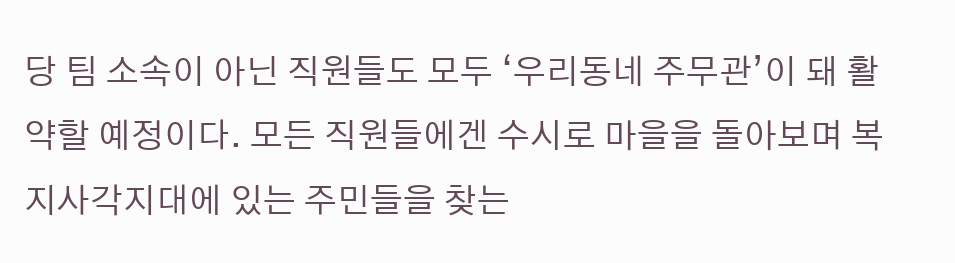당 팀 소속이 아닌 직원들도 모두 ‘우리동네 주무관’이 돼 활약할 예정이다. 모든 직원들에겐 수시로 마을을 돌아보며 복지사각지대에 있는 주민들을 찾는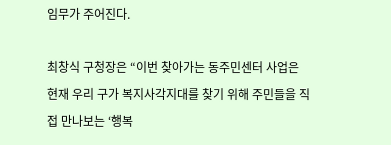임무가 주어진다.

최창식 구청장은 “이번 찾아가는 동주민센터 사업은 현재 우리 구가 복지사각지대를 찾기 위해 주민들을 직접 만나보는 ‘행복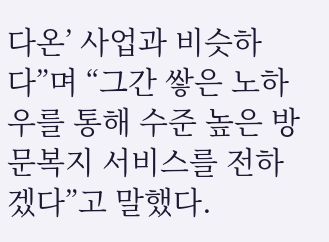다온’ 사업과 비슷하다”며 “그간 쌓은 노하우를 통해 수준 높은 방문복지 서비스를 전하겠다”고 말했다.